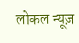लोकल न्यूज़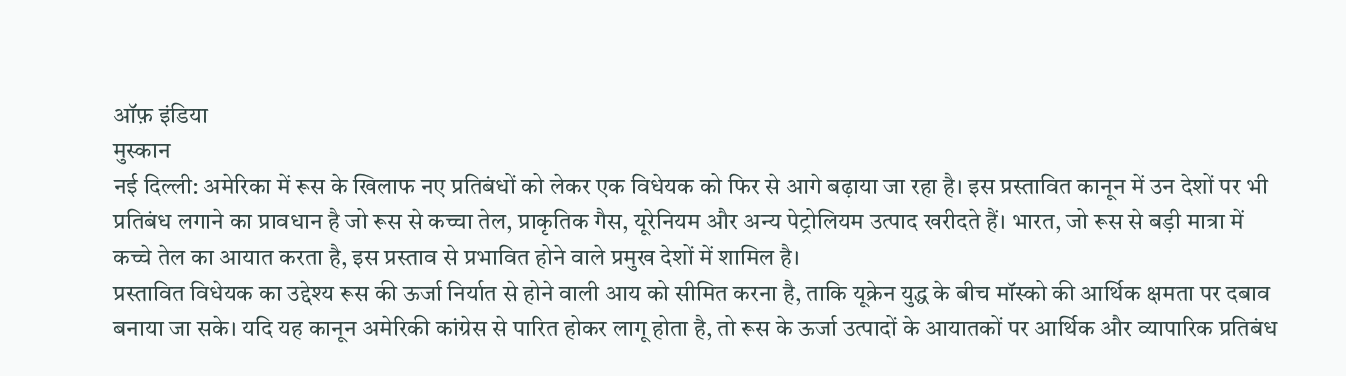ऑफ़ इंडिया
मुस्कान
नई दिल्ली: अमेरिका में रूस के खिलाफ नए प्रतिबंधों को लेकर एक विधेयक को फिर से आगे बढ़ाया जा रहा है। इस प्रस्तावित कानून में उन देशों पर भी प्रतिबंध लगाने का प्रावधान है जो रूस से कच्चा तेल, प्राकृतिक गैस, यूरेनियम और अन्य पेट्रोलियम उत्पाद खरीदते हैं। भारत, जो रूस से बड़ी मात्रा में कच्चे तेल का आयात करता है, इस प्रस्ताव से प्रभावित होने वाले प्रमुख देशों में शामिल है।
प्रस्तावित विधेयक का उद्देश्य रूस की ऊर्जा निर्यात से होने वाली आय को सीमित करना है, ताकि यूक्रेन युद्ध के बीच मॉस्को की आर्थिक क्षमता पर दबाव बनाया जा सके। यदि यह कानून अमेरिकी कांग्रेस से पारित होकर लागू होता है, तो रूस के ऊर्जा उत्पादों के आयातकों पर आर्थिक और व्यापारिक प्रतिबंध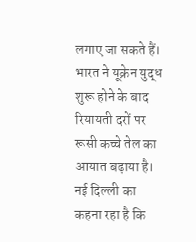लगाए जा सकते हैं।
भारत ने यूक्रेन युद्ध शुरू होने के बाद रियायती दरों पर रूसी कच्चे तेल का आयात बढ़ाया है। नई दिल्ली का कहना रहा है कि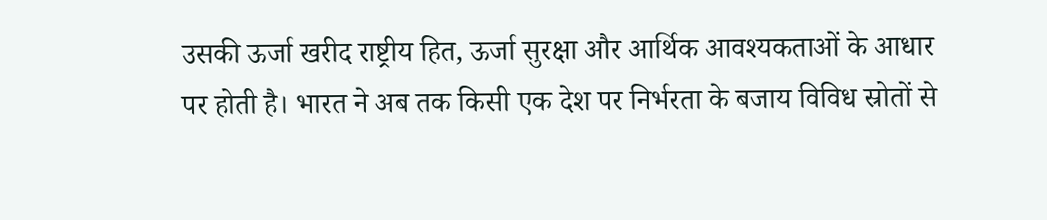उसकी ऊर्जा खरीद राष्ट्रीय हित, ऊर्जा सुरक्षा और आर्थिक आवश्यकताओं के आधार पर होती है। भारत ने अब तक किसी एक देश पर निर्भरता के बजाय विविध स्रोतों से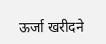ऊर्जा खरीदने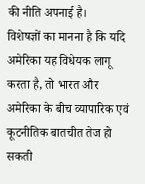की नीति अपनाई है।
विशेषज्ञों का मानना है कि यदि अमेरिका यह विधेयक लागू करता है, तो भारत और अमेरिका के बीच व्यापारिक एवं कूटनीतिक बातचीत तेज हो सकती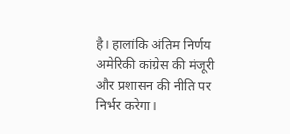है। हालांकि अंतिम निर्णय अमेरिकी कांग्रेस की मंजूरी और प्रशासन की नीति पर निर्भर करेगा।